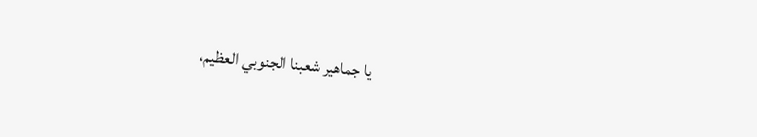يا جماهير شعبنا الجنوبي العظيم،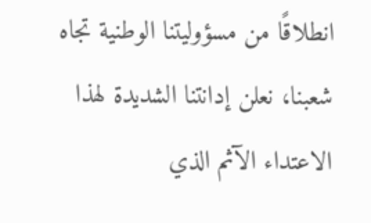انطلاقًا من مسؤوليتنا الوطنية تجاه شعبنا، نعلن إدانتنا الشديدة لهذا الاعتداء الآثم الذي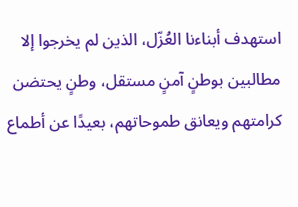استهدف أبناءنا العُزّل، الذين لم يخرجوا إلا مطالبين بوطنٍ آمنٍ مستقل، وطنٍ يحتضن كرامتهم ويعانق طموحاتهم، بعيدًا عن أطماع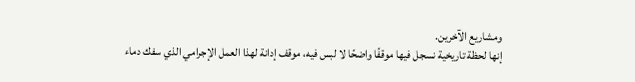ومشاريع الآخرين.
إنها لحظة تاريخية نسجل فيها موقفًا واضحًا لا لبس فيه، موقف إدانة لهذا العمل الإجرامي الذي سفك دماء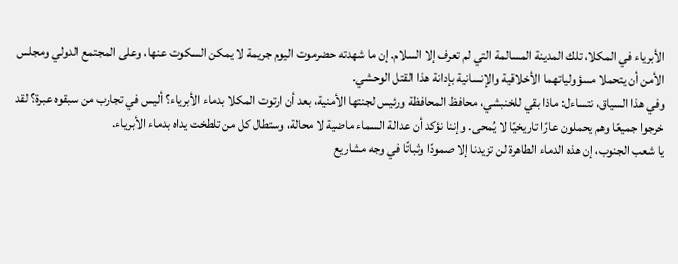الأبرياء في المكلا، تلك المدينة المسالمة التي لم تعرف إلا السلام. إن ما شهدته حضرموت اليوم جريمة لا يمكن السكوت عنها، وعلى المجتمع الدولي ومجلس الأمن أن يتحملا مسؤولياتهما الأخلاقية والإنسانية بإدانة هذا القتل الوحشي.
وفي هذا السياق، نتساءل: ماذا بقي للخنبشي، محافظ المحافظة ورئيس لجنتها الأمنية، بعد أن ارتوت المكلا بدماء الأبرياء؟ أليس في تجارب من سبقوه عبرة؟ لقد خرجوا جميعًا وهم يحملون عارًا تاريخيًا لا يُمحى. وإننا نؤكد أن عدالة السماء ماضية لا محالة، وستطال كل من تلطخت يداه بدماء الأبرياء.
يا شعب الجنوب، إن هذه الدماء الطاهرة لن تزيدنا إلا صمودًا وثباتًا في وجه مشاريع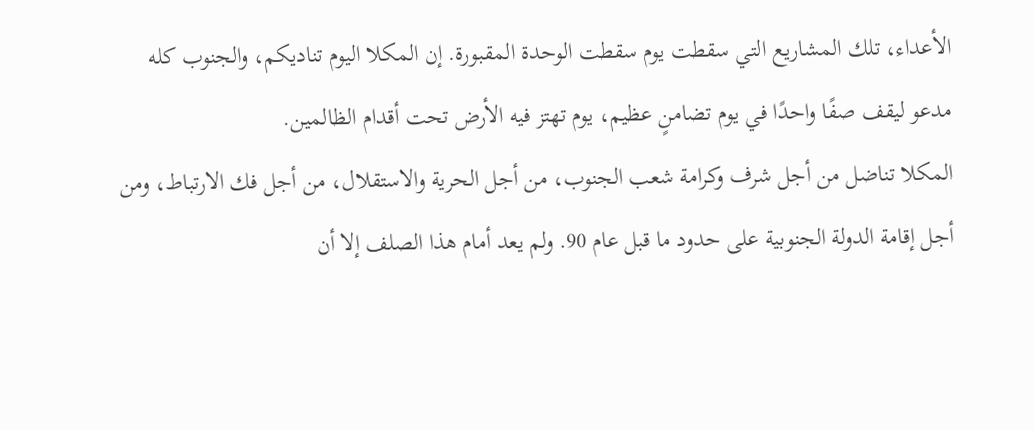الأعداء، تلك المشاريع التي سقطت يوم سقطت الوحدة المقبورة. إن المكلا اليوم تناديكم، والجنوب كله مدعو ليقف صفًا واحدًا في يوم تضامنٍ عظيم، يوم تهتز فيه الأرض تحت أقدام الظالمين.
المكلا تناضل من أجل شرف وكرامة شعب الجنوب، من أجل الحرية والاستقلال، من أجل فك الارتباط، ومن أجل إقامة الدولة الجنوبية على حدود ما قبل عام 90. ولم يعد أمام هذا الصلف إلا أن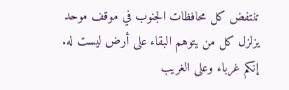تنتفض كل محافظات الجنوب في موقف موحد يزلزل كل من يتوهم البقاء على أرض ليست له. إنكم غرباء وعلى الغريب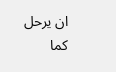ان يرحل كما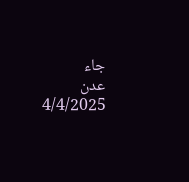جاء
عدن 4/4/2025